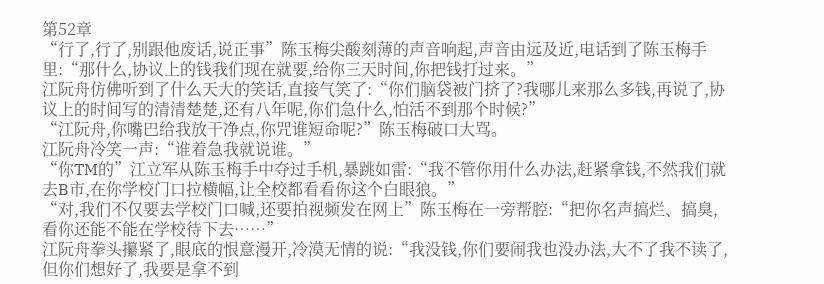第52章
“行了,行了,别跟他废话,说正事”陈玉梅尖酸刻薄的声音响起,声音由远及近,电话到了陈玉梅手里:“那什么,协议上的钱我们现在就要,给你三天时间,你把钱打过来。”
江阮舟仿佛听到了什么天大的笑话,直接气笑了:“你们脑袋被门挤了?我哪儿来那么多钱,再说了,协议上的时间写的清清楚楚,还有八年呢,你们急什么,怕活不到那个时候?”
“江阮舟,你嘴巴给我放干净点,你咒谁短命呢?”陈玉梅破口大骂。
江阮舟冷笑一声:“谁着急我就说谁。”
“你TM的”江立军从陈玉梅手中夺过手机,暴跳如雷:“我不管你用什么办法,赶紧拿钱,不然我们就去B市,在你学校门口拉横幅,让全校都看看你这个白眼狼。”
“对,我们不仅要去学校门口喊,还要拍视频发在网上”陈玉梅在一旁帮腔:“把你名声搞烂、搞臭,看你还能不能在学校待下去……”
江阮舟拳头攥紧了,眼底的恨意漫开,冷漠无情的说:“我没钱,你们要闹我也没办法,大不了我不读了,但你们想好了,我要是拿不到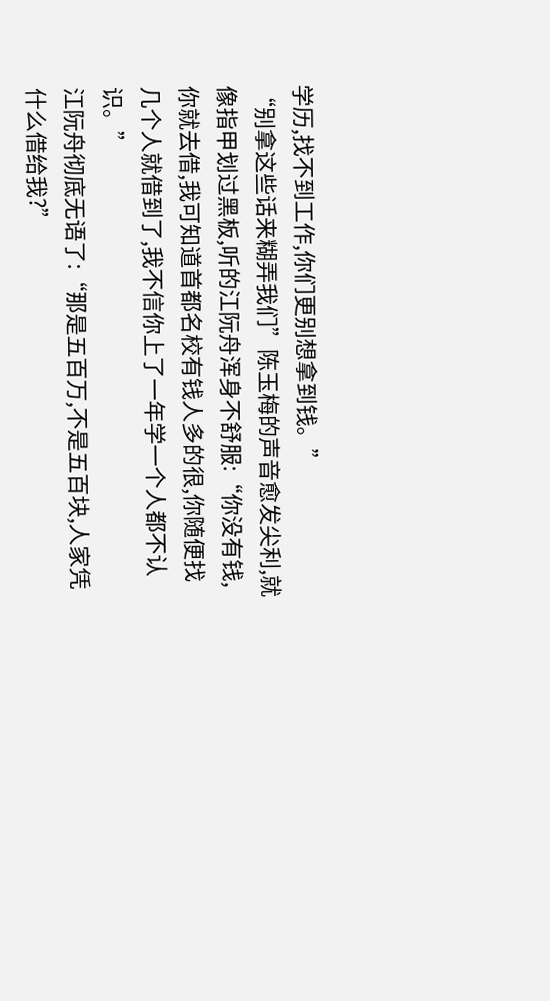学历,找不到工作,你们更别想拿到钱。”
“别拿这些话来糊弄我们”陈玉梅的声音愈发尖利,就像指甲划过黑板,听的江阮舟浑身不舒服:“你没有钱,你就去借,我可知道首都名校有钱人多的很,你随便找几个人就借到了,我不信你上了一年学一个人都不认识。”
江阮舟彻底无语了:“那是五百万,不是五百块,人家凭什么借给我?”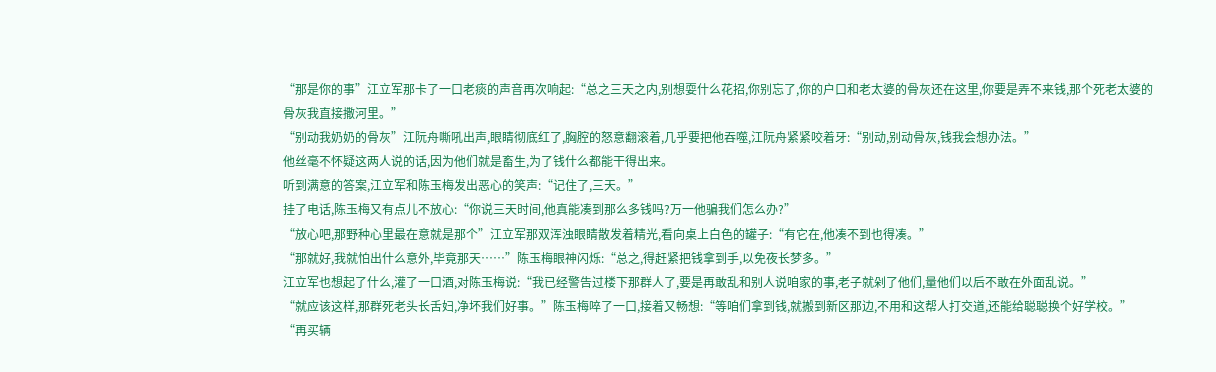“那是你的事”江立军那卡了一口老痰的声音再次响起:“总之三天之内,别想耍什么花招,你别忘了,你的户口和老太婆的骨灰还在这里,你要是弄不来钱,那个死老太婆的骨灰我直接撒河里。”
“别动我奶奶的骨灰”江阮舟嘶吼出声,眼睛彻底红了,胸腔的怒意翻滚着,几乎要把他吞噬,江阮舟紧紧咬着牙:“别动,别动骨灰,钱我会想办法。”
他丝毫不怀疑这两人说的话,因为他们就是畜生,为了钱什么都能干得出来。
听到满意的答案,江立军和陈玉梅发出恶心的笑声:“记住了,三天。”
挂了电话,陈玉梅又有点儿不放心:“你说三天时间,他真能凑到那么多钱吗?万一他骗我们怎么办?”
“放心吧,那野种心里最在意就是那个”江立军那双浑浊眼睛散发着精光,看向桌上白色的罐子:“有它在,他凑不到也得凑。”
“那就好,我就怕出什么意外,毕竟那天……”陈玉梅眼神闪烁:“总之,得赶紧把钱拿到手,以免夜长梦多。”
江立军也想起了什么,灌了一口酒,对陈玉梅说:“我已经警告过楼下那群人了,要是再敢乱和别人说咱家的事,老子就剁了他们,量他们以后不敢在外面乱说。”
“就应该这样,那群死老头长舌妇,净坏我们好事。”陈玉梅啐了一口,接着又畅想:“等咱们拿到钱,就搬到新区那边,不用和这帮人打交道,还能给聪聪换个好学校。”
“再买辆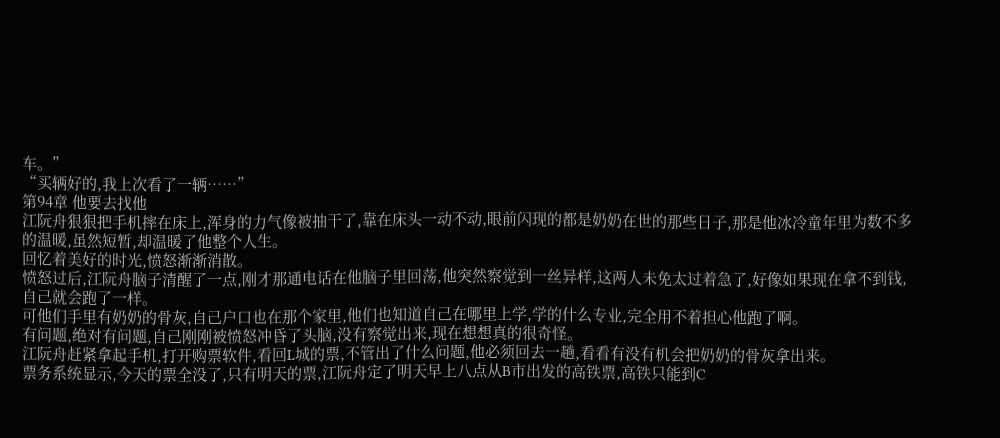车。”
“买辆好的,我上次看了一辆……”
第94章 他要去找他
江阮舟狠狠把手机摔在床上,浑身的力气像被抽干了,靠在床头一动不动,眼前闪现的都是奶奶在世的那些日子,那是他冰冷童年里为数不多的温暖,虽然短暂,却温暖了他整个人生。
回忆着美好的时光,愤怒渐渐消散。
愤怒过后,江阮舟脑子清醒了一点,刚才那通电话在他脑子里回荡,他突然察觉到一丝异样,这两人未免太过着急了,好像如果现在拿不到钱,自己就会跑了一样。
可他们手里有奶奶的骨灰,自己户口也在那个家里,他们也知道自己在哪里上学,学的什么专业,完全用不着担心他跑了啊。
有问题,绝对有问题,自己刚刚被愤怒冲昏了头脑,没有察觉出来,现在想想真的很奇怪。
江阮舟赶紧拿起手机,打开购票软件,看回L城的票,不管出了什么问题,他必须回去一趟,看看有没有机会把奶奶的骨灰拿出来。
票务系统显示,今天的票全没了,只有明天的票,江阮舟定了明天早上八点从B市出发的高铁票,高铁只能到C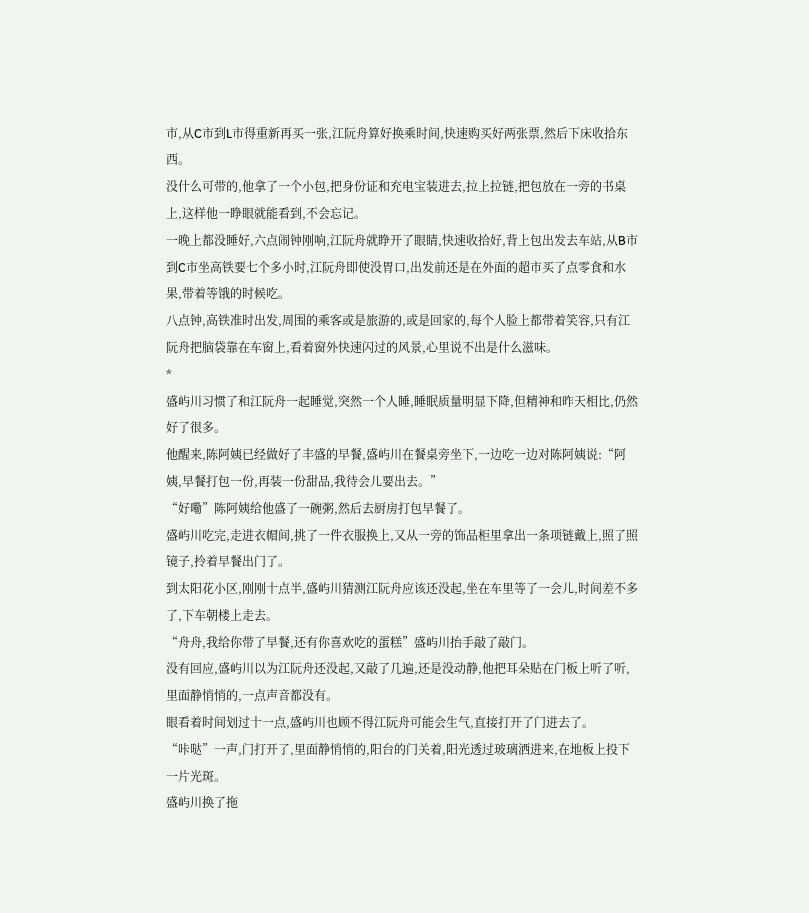市,从C市到L市得重新再买一张,江阮舟算好换乘时间,快速购买好两张票,然后下床收拾东西。
没什么可带的,他拿了一个小包,把身份证和充电宝装进去,拉上拉链,把包放在一旁的书桌上,这样他一睁眼就能看到,不会忘记。
一晚上都没睡好,六点闹钟刚响,江阮舟就睁开了眼睛,快速收拾好,背上包出发去车站,从B市到C市坐高铁要七个多小时,江阮舟即使没胃口,出发前还是在外面的超市买了点零食和水果,带着等饿的时候吃。
八点钟,高铁准时出发,周围的乘客或是旅游的,或是回家的,每个人脸上都带着笑容,只有江阮舟把脑袋靠在车窗上,看着窗外快速闪过的风景,心里说不出是什么滋味。
*
盛屿川习惯了和江阮舟一起睡觉,突然一个人睡,睡眠质量明显下降,但精神和昨天相比,仍然好了很多。
他醒来,陈阿姨已经做好了丰盛的早餐,盛屿川在餐桌旁坐下,一边吃一边对陈阿姨说:“阿姨,早餐打包一份,再装一份甜品,我待会儿要出去。”
“好嘞”陈阿姨给他盛了一碗粥,然后去厨房打包早餐了。
盛屿川吃完,走进衣帽间,挑了一件衣服换上,又从一旁的饰品柜里拿出一条项链戴上,照了照镜子,拎着早餐出门了。
到太阳花小区,刚刚十点半,盛屿川猜测江阮舟应该还没起,坐在车里等了一会儿,时间差不多了,下车朝楼上走去。
“舟舟,我给你带了早餐,还有你喜欢吃的蛋糕”盛屿川抬手敲了敲门。
没有回应,盛屿川以为江阮舟还没起,又敲了几遍,还是没动静,他把耳朵贴在门板上听了听,里面静悄悄的,一点声音都没有。
眼看着时间划过十一点,盛屿川也顾不得江阮舟可能会生气,直接打开了门进去了。
“咔哒”一声,门打开了,里面静悄悄的,阳台的门关着,阳光透过玻璃洒进来,在地板上投下一片光斑。
盛屿川换了拖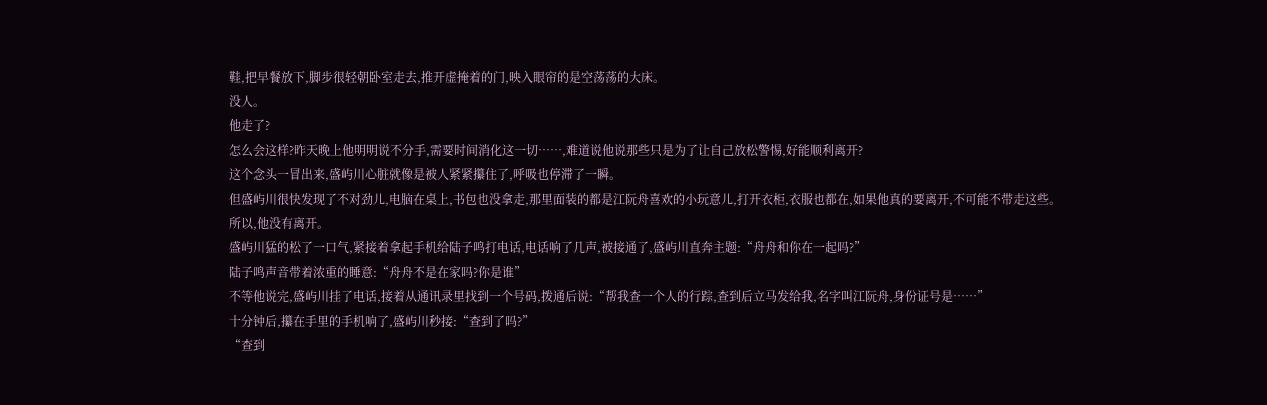鞋,把早餐放下,脚步很轻朝卧室走去,推开虚掩着的门,映入眼帘的是空荡荡的大床。
没人。
他走了?
怎么会这样?昨天晚上他明明说不分手,需要时间消化这一切……,难道说他说那些只是为了让自己放松警惕,好能顺利离开?
这个念头一冒出来,盛屿川心脏就像是被人紧紧攥住了,呼吸也停滞了一瞬。
但盛屿川很快发现了不对劲儿,电脑在桌上,书包也没拿走,那里面装的都是江阮舟喜欢的小玩意儿,打开衣柜,衣服也都在,如果他真的要离开,不可能不带走这些。
所以,他没有离开。
盛屿川猛的松了一口气,紧接着拿起手机给陆子鸣打电话,电话响了几声,被接通了,盛屿川直奔主题:“舟舟和你在一起吗?”
陆子鸣声音带着浓重的睡意:“舟舟不是在家吗?你是谁”
不等他说完,盛屿川挂了电话,接着从通讯录里找到一个号码,拨通后说:“帮我查一个人的行踪,查到后立马发给我,名字叫江阮舟,身份证号是……”
十分钟后,攥在手里的手机响了,盛屿川秒接:“查到了吗?”
“查到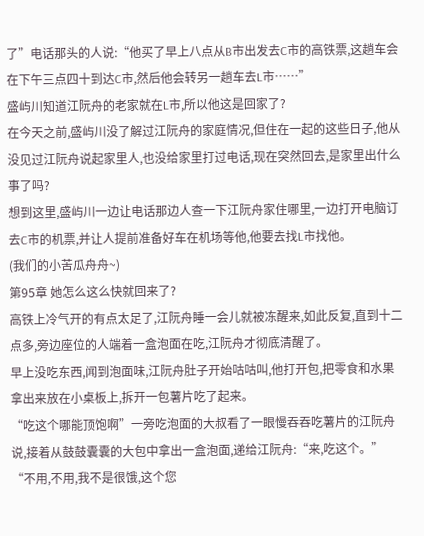了”电话那头的人说:“他买了早上八点从B市出发去C市的高铁票,这趟车会在下午三点四十到达C市,然后他会转另一趟车去L市……”
盛屿川知道江阮舟的老家就在L市,所以他这是回家了?
在今天之前,盛屿川没了解过江阮舟的家庭情况,但住在一起的这些日子,他从没见过江阮舟说起家里人,也没给家里打过电话,现在突然回去,是家里出什么事了吗?
想到这里,盛屿川一边让电话那边人查一下江阮舟家住哪里,一边打开电脑订去C市的机票,并让人提前准备好车在机场等他,他要去找L市找他。
(我们的小苦瓜舟舟~)
第95章 她怎么这么快就回来了?
高铁上冷气开的有点太足了,江阮舟睡一会儿就被冻醒来,如此反复,直到十二点多,旁边座位的人端着一盒泡面在吃,江阮舟才彻底清醒了。
早上没吃东西,闻到泡面味,江阮舟肚子开始咕咕叫,他打开包,把零食和水果拿出来放在小桌板上,拆开一包薯片吃了起来。
“吃这个哪能顶饱啊”一旁吃泡面的大叔看了一眼慢吞吞吃薯片的江阮舟说,接着从鼓鼓囊囊的大包中拿出一盒泡面,递给江阮舟:“来,吃这个。”
“不用,不用,我不是很饿,这个您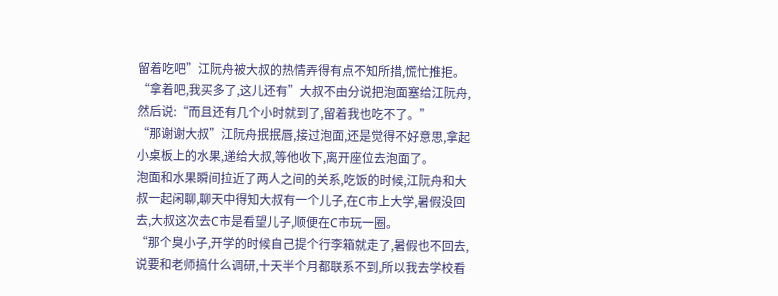留着吃吧”江阮舟被大叔的热情弄得有点不知所措,慌忙推拒。
“拿着吧,我买多了,这儿还有”大叔不由分说把泡面塞给江阮舟,然后说:“而且还有几个小时就到了,留着我也吃不了。”
“那谢谢大叔”江阮舟抿抿唇,接过泡面,还是觉得不好意思,拿起小桌板上的水果,递给大叔,等他收下,离开座位去泡面了。
泡面和水果瞬间拉近了两人之间的关系,吃饭的时候,江阮舟和大叔一起闲聊,聊天中得知大叔有一个儿子,在C市上大学,暑假没回去,大叔这次去C市是看望儿子,顺便在C市玩一圈。
“那个臭小子,开学的时候自己提个行李箱就走了,暑假也不回去,说要和老师搞什么调研,十天半个月都联系不到,所以我去学校看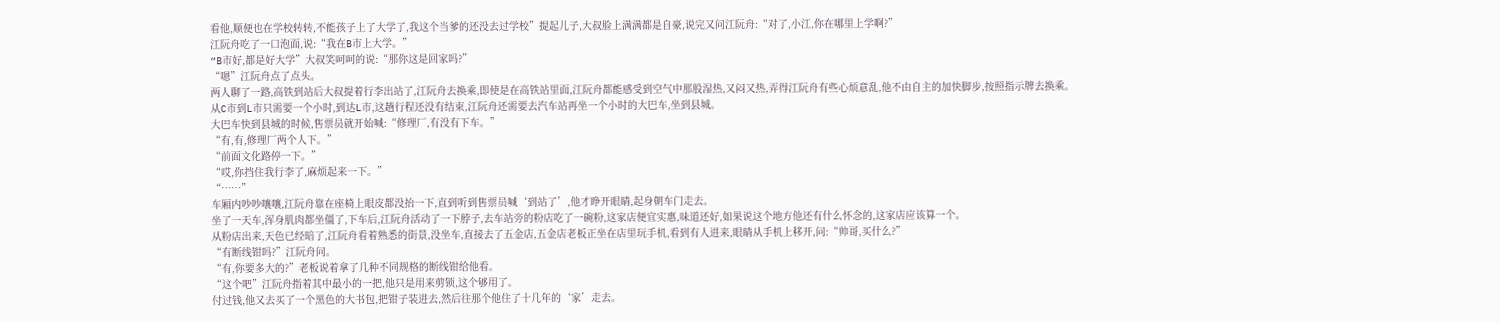看他,顺便也在学校转转,不能孩子上了大学了,我这个当爹的还没去过学校”提起儿子,大叔脸上满满都是自豪,说完又问江阮舟:“对了,小江,你在哪里上学啊?”
江阮舟吃了一口泡面,说:“我在B市上大学。”
“B市好,都是好大学”大叔笑呵呵的说:“那你这是回家吗?”
“嗯”江阮舟点了点头。
两人聊了一路,高铁到站后大叔提着行李出站了,江阮舟去换乘,即使是在高铁站里面,江阮舟都能感受到空气中那股湿热,又闷又热,弄得江阮舟有些心烦意乱,他不由自主的加快脚步,按照指示牌去换乘。
从C市到L市只需要一个小时,到达L市,这趟行程还没有结束,江阮舟还需要去汽车站再坐一个小时的大巴车,坐到县城。
大巴车快到县城的时候,售票员就开始喊:“修理厂,有没有下车。”
“有,有,修理厂两个人下。”
“前面文化路停一下。”
“哎,你挡住我行李了,麻烦起来一下。”
“……”
车厢内吵吵嚷嚷,江阮舟靠在座椅上眼皮都没抬一下,直到听到售票员喊‘到站了’,他才睁开眼睛,起身朝车门走去。
坐了一天车,浑身肌肉都坐僵了,下车后,江阮舟活动了一下脖子,去车站旁的粉店吃了一碗粉,这家店便宜实惠,味道还好,如果说这个地方他还有什么怀念的,这家店应该算一个。
从粉店出来,天色已经暗了,江阮舟看着熟悉的街景,没坐车,直接去了五金店,五金店老板正坐在店里玩手机,看到有人进来,眼睛从手机上移开,问:“帅哥,买什么?”
“有断线钳吗?”江阮舟问。
“有,你要多大的?”老板说着拿了几种不同规格的断线钳给他看。
“这个吧”江阮舟指着其中最小的一把,他只是用来剪锁,这个够用了。
付过钱,他又去买了一个黑色的大书包,把钳子装进去,然后往那个他住了十几年的‘家’走去。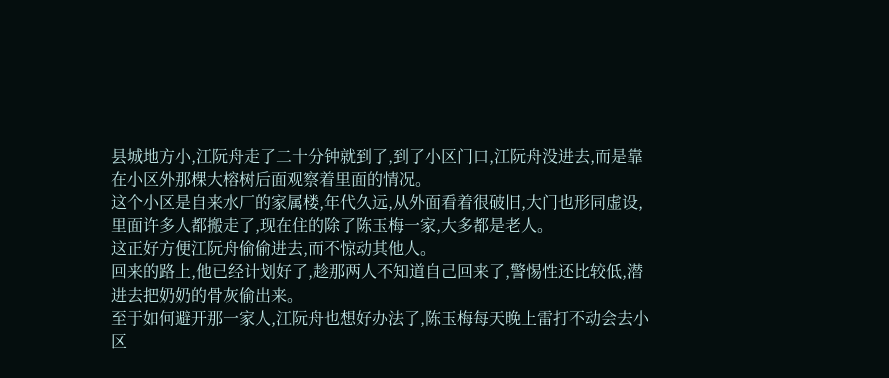县城地方小,江阮舟走了二十分钟就到了,到了小区门口,江阮舟没进去,而是靠在小区外那棵大榕树后面观察着里面的情况。
这个小区是自来水厂的家属楼,年代久远,从外面看着很破旧,大门也形同虚设,里面许多人都搬走了,现在住的除了陈玉梅一家,大多都是老人。
这正好方便江阮舟偷偷进去,而不惊动其他人。
回来的路上,他已经计划好了,趁那两人不知道自己回来了,警惕性还比较低,潜进去把奶奶的骨灰偷出来。
至于如何避开那一家人,江阮舟也想好办法了,陈玉梅每天晚上雷打不动会去小区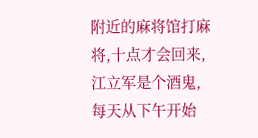附近的麻将馆打麻将,十点才会回来,江立军是个酒鬼,每天从下午开始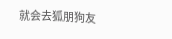就会去狐朋狗友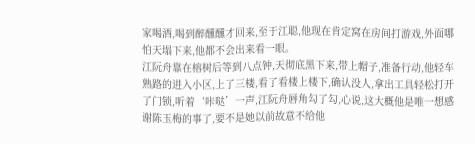家喝酒,喝到醉醺醺才回来,至于江聪,他现在肯定窝在房间打游戏,外面哪怕天塌下来,他都不会出来看一眼。
江阮舟靠在榕树后等到八点钟,天彻底黑下来,带上帽子,准备行动,他轻车熟路的进入小区,上了三楼,看了看楼上楼下,确认没人,拿出工具轻松打开了门锁,听着‘咔哒’一声,江阮舟唇角勾了勾,心说,这大概他是唯一想感谢陈玉梅的事了,要不是她以前故意不给他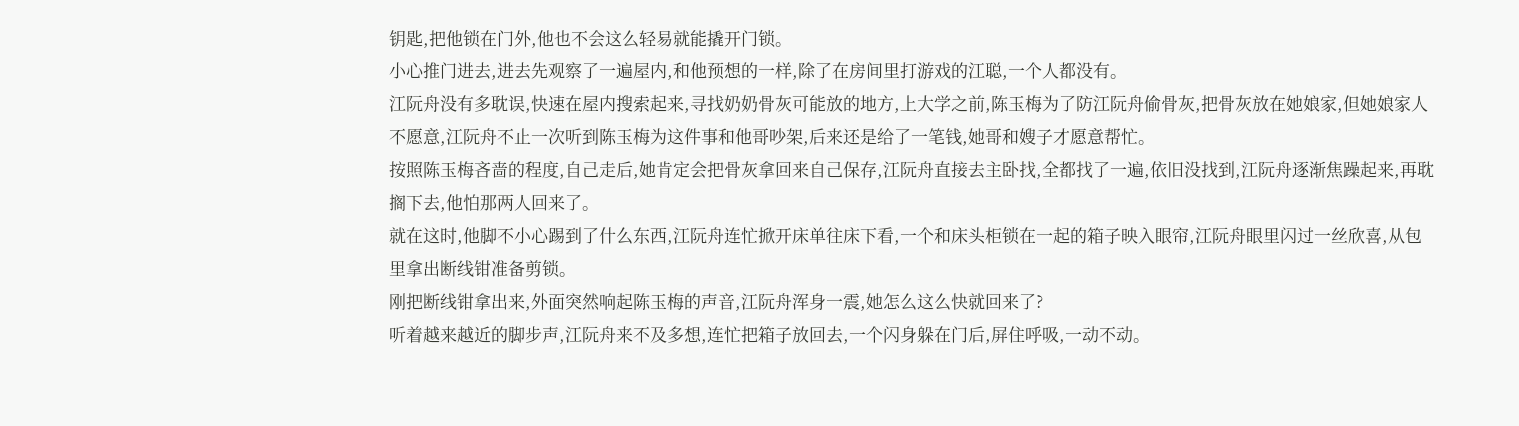钥匙,把他锁在门外,他也不会这么轻易就能撬开门锁。
小心推门进去,进去先观察了一遍屋内,和他预想的一样,除了在房间里打游戏的江聪,一个人都没有。
江阮舟没有多耽误,快速在屋内搜索起来,寻找奶奶骨灰可能放的地方,上大学之前,陈玉梅为了防江阮舟偷骨灰,把骨灰放在她娘家,但她娘家人不愿意,江阮舟不止一次听到陈玉梅为这件事和他哥吵架,后来还是给了一笔钱,她哥和嫂子才愿意帮忙。
按照陈玉梅吝啬的程度,自己走后,她肯定会把骨灰拿回来自己保存,江阮舟直接去主卧找,全都找了一遍,依旧没找到,江阮舟逐渐焦躁起来,再耽搁下去,他怕那两人回来了。
就在这时,他脚不小心踢到了什么东西,江阮舟连忙掀开床单往床下看,一个和床头柜锁在一起的箱子映入眼帘,江阮舟眼里闪过一丝欣喜,从包里拿出断线钳准备剪锁。
刚把断线钳拿出来,外面突然响起陈玉梅的声音,江阮舟浑身一震,她怎么这么快就回来了?
听着越来越近的脚步声,江阮舟来不及多想,连忙把箱子放回去,一个闪身躲在门后,屏住呼吸,一动不动。